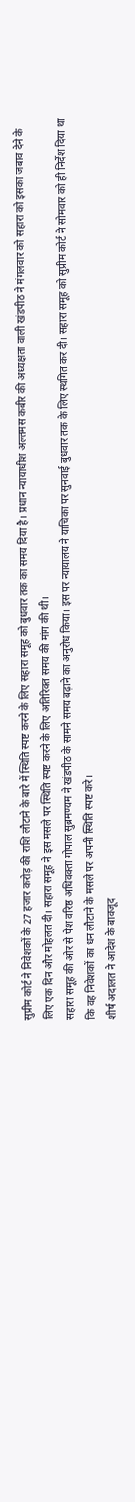सुप्रीम कोर्ट ने निवेशकों के 27 हजार करोड़ की राशि लौटाने के बारे में स्थिति स्पष्ट करने के लिए सहारा समूह को बुधवार तक का समय दिया है। प्रधान न्यायाधीश अल्तमस कबीर की अध्यक्षता वाली खंडपीठ ने मंगलवार को सहारा को इसका जबाव देने के लिए एक दिन और मोहलत दी। सहारा समूह ने इस मसले पर स्थिति स्पष्ट करने के लिए अतिरिक्त समय की मांग की थी।
सहारा समूह की ओर से पेश वरिष्ठ अधिवक्ता गोपाल सुब्रमण्यम ने खंडपीठ के सामने समय बढ़ाने का अनुरोध किया। इस पर न्यायालय ने याचिका पर सुनवाई बुधवार तक के लिए स्थगित कर दी। सहारा समूह को सुप्रीम कोर्ट ने सोमवार को ही निर्देश दिया था कि वह निवेशकों का धन लौटाने के मसले पर अपनी स्थिति स्पष्ट करे।
शीर्ष अदालत ने आदेश के बावजूद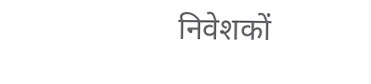निवेशकों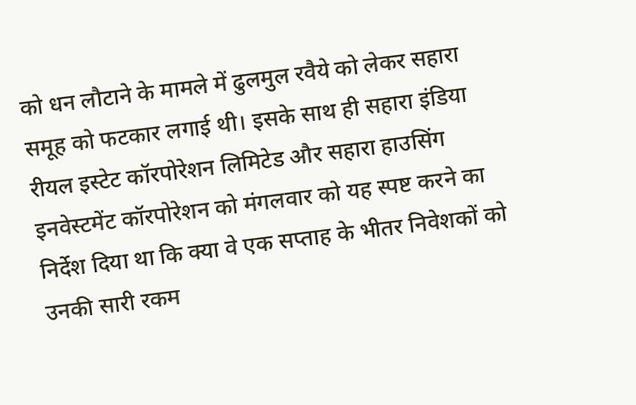को धन लौटाने के मामले में ढुलमुल रवैये को लेकर सहारा समूह को फटकार लगाई थी। इसके साथ ही सहारा इंडिया रीयल इस्टेट कॉरपोरेशन लिमिटेड और सहारा हाउसिंग इनवेस्टमेंट कॉरपोरेशन को मंगलवार को यह स्पष्ट करने का निर्देश दिया था कि क्या वे एक सप्ताह के भीतर निवेशकों को उनकी सारी रकम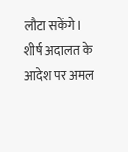लौटा सकेंगे।
शीर्ष अदालत के आदेश पर अमल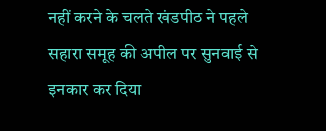नहीं करने के चलते खंडपीठ ने पहले सहारा समूह की अपील पर सुनवाई से इनकार कर दिया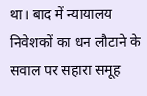था। बाद में न्यायालय निवेशकों का धन लौटाने के सवाल पर सहारा समूह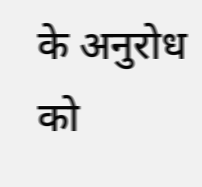के अनुरोध को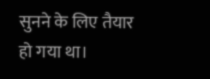सुनने के लिए तैयार हो गया था।